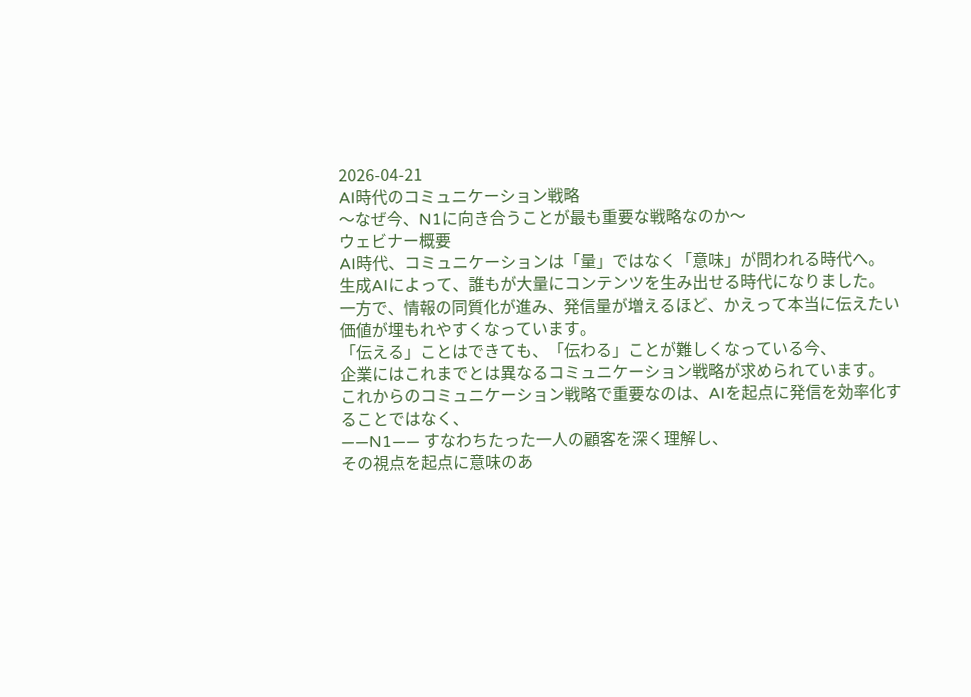2026-04-21
AI時代のコミュニケーション戦略
〜なぜ今、N1に向き合うことが最も重要な戦略なのか〜
ウェビナー概要
AI時代、コミュニケーションは「量」ではなく「意味」が問われる時代へ。
生成AIによって、誰もが大量にコンテンツを生み出せる時代になりました。
一方で、情報の同質化が進み、発信量が増えるほど、かえって本当に伝えたい価値が埋もれやすくなっています。
「伝える」ことはできても、「伝わる」ことが難しくなっている今、
企業にはこれまでとは異なるコミュニケーション戦略が求められています。
これからのコミュニケーション戦略で重要なのは、AIを起点に発信を効率化することではなく、
――N1―― すなわちたった一人の顧客を深く理解し、
その視点を起点に意味のあ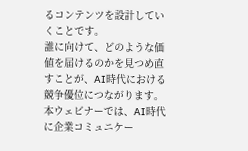るコンテンツを設計していくことです。
誰に向けて、どのような価値を届けるのかを見つめ直すことが、AI時代における競争優位につながります。
本ウェビナーでは、AI時代に企業コミュニケー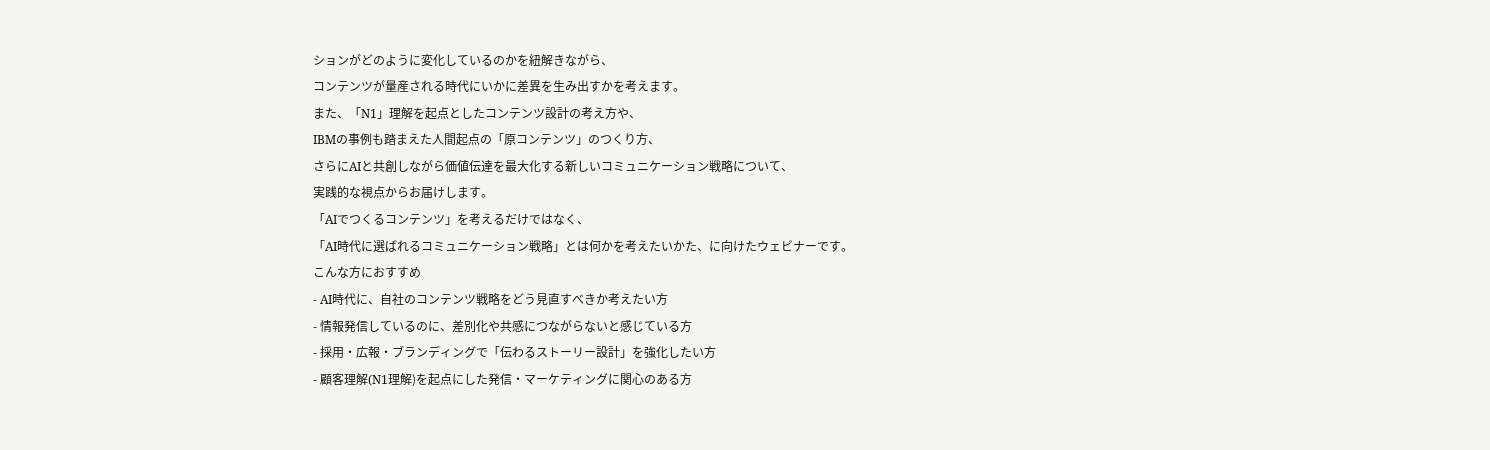ションがどのように変化しているのかを紐解きながら、
コンテンツが量産される時代にいかに差異を生み出すかを考えます。
また、「N1」理解を起点としたコンテンツ設計の考え方や、
IBMの事例も踏まえた人間起点の「原コンテンツ」のつくり方、
さらにAIと共創しながら価値伝達を最大化する新しいコミュニケーション戦略について、
実践的な視点からお届けします。
「AIでつくるコンテンツ」を考えるだけではなく、
「AI時代に選ばれるコミュニケーション戦略」とは何かを考えたいかた、に向けたウェビナーです。
こんな方におすすめ
- AI時代に、自社のコンテンツ戦略をどう見直すべきか考えたい方
- 情報発信しているのに、差別化や共感につながらないと感じている方
- 採用・広報・ブランディングで「伝わるストーリー設計」を強化したい方
- 顧客理解(N1理解)を起点にした発信・マーケティングに関心のある方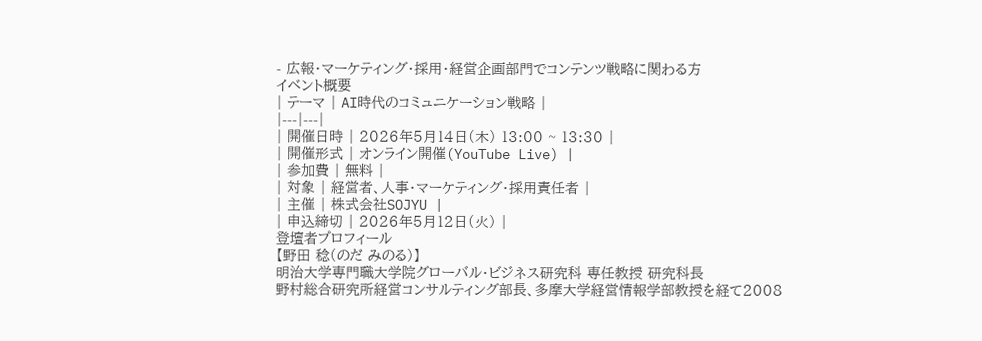- 広報・マーケティング・採用・経営企画部門でコンテンツ戦略に関わる方
イベント概要
| テーマ | AI時代のコミュニケーション戦略 |
|---|---|
| 開催日時 | 2026年5月14日(木) 13:00 ~ 13:30 |
| 開催形式 | オンライン開催(YouTube Live) |
| 参加費 | 無料 |
| 対象 | 経営者、人事・マーケティング・採用責任者 |
| 主催 | 株式会社SOJYU |
| 申込締切 | 2026年5月12日(火) |
登壇者プロフィール
【野田 稔(のだ みのる)】
明治大学専門職大学院グローバル・ビジネス研究科 専任教授 研究科長
野村総合研究所経営コンサルティング部長、多摩大学経営情報学部教授を経て2008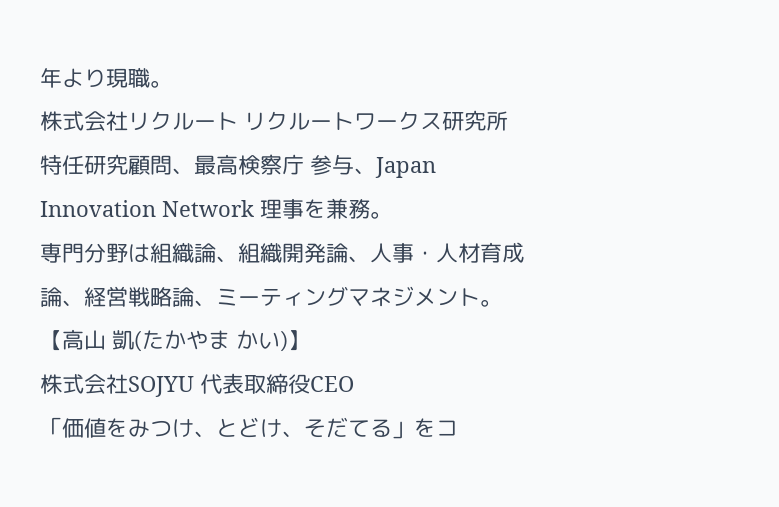年より現職。
株式会社リクルート リクルートワークス研究所 特任研究顧問、最高検察庁 参与、Japan Innovation Network 理事を兼務。
専門分野は組織論、組織開発論、人事・人材育成論、経営戦略論、ミーティングマネジメント。
【高山 凱(たかやま かい)】
株式会社SOJYU 代表取締役CEO
「価値をみつけ、とどけ、そだてる」をコ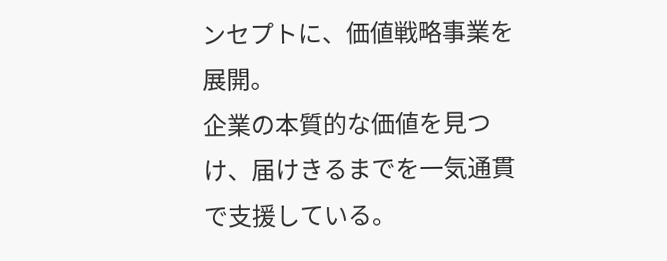ンセプトに、価値戦略事業を展開。
企業の本質的な価値を見つけ、届けきるまでを一気通貫で支援している。